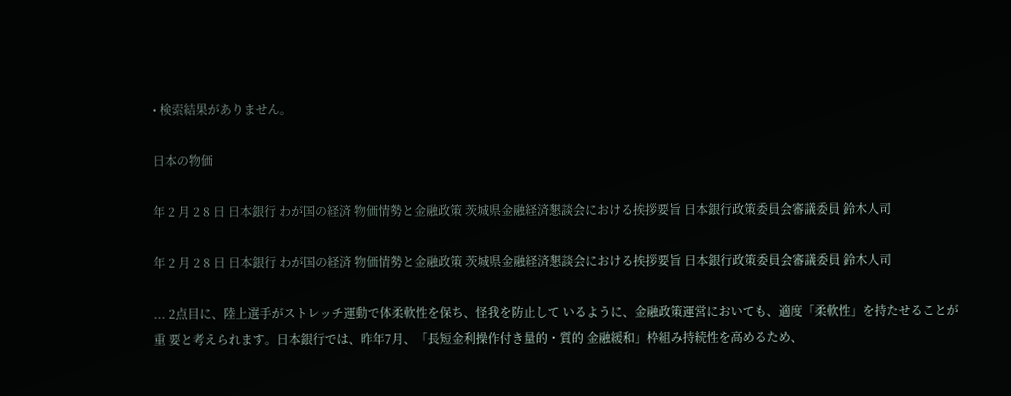• 検索結果がありません。

日本の物価

年 2 月 2 8 日 日本銀行 わが国の経済 物価情勢と金融政策 茨城県金融経済懇談会における挨拶要旨 日本銀行政策委員会審議委員 鈴木人司

年 2 月 2 8 日 日本銀行 わが国の経済 物価情勢と金融政策 茨城県金融経済懇談会における挨拶要旨 日本銀行政策委員会審議委員 鈴木人司

... 2点目に、陸上選手がストレッチ運動で体柔軟性を保ち、怪我を防止して いるように、金融政策運営においても、適度「柔軟性」を持たせることが重 要と考えられます。日本銀行では、昨年7月、「長短金利操作付き量的・質的 金融緩和」枠組み持続性を高めるため、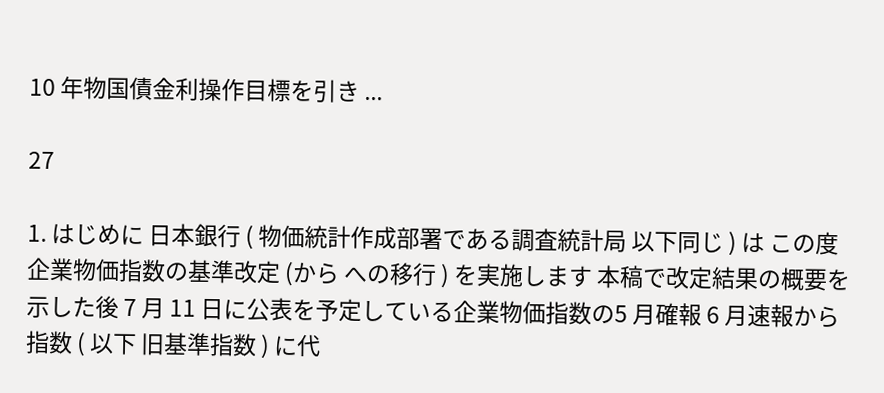10 年物国債金利操作目標を引き ...

27

1. はじめに 日本銀行 ( 物価統計作成部署である調査統計局 以下同じ ) は この度 企業物価指数の基準改定 (から への移行 ) を実施します 本稿で改定結果の概要を示した後 7 月 11 日に公表を予定している企業物価指数の5 月確報 6 月速報から 指数 ( 以下 旧基準指数 ) に代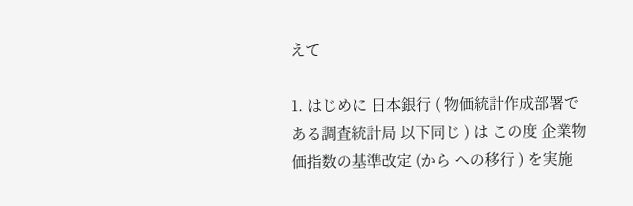えて

1. はじめに 日本銀行 ( 物価統計作成部署である調査統計局 以下同じ ) は この度 企業物価指数の基準改定 (から への移行 ) を実施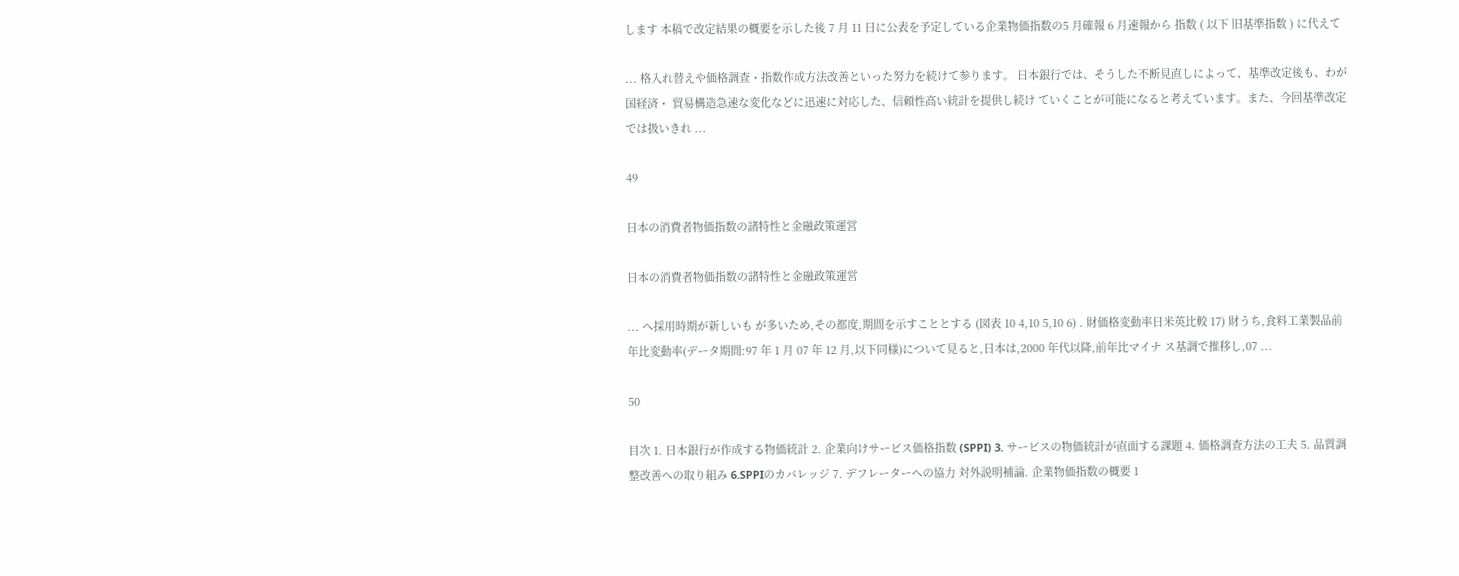します 本稿で改定結果の概要を示した後 7 月 11 日に公表を予定している企業物価指数の5 月確報 6 月速報から 指数 ( 以下 旧基準指数 ) に代えて

... 格入れ替えや価格調査・指数作成方法改善といった努力を続けて参ります。 日本銀行では、そうした不断見直しによって、基準改定後も、わが国経済・ 貿易構造急速な変化などに迅速に対応した、信頼性高い統計を提供し続け ていくことが可能になると考えています。また、今回基準改定では扱いきれ ...

49

日本の消費者物価指数の諸特性と金融政策運営

日本の消費者物価指数の諸特性と金融政策運営

... へ採用時期が新しいも が多いため,その都度,期間を示すこととする (図表 10 4,10 5,10 6) . 財価格変動率日米英比較 17) 財うち,食料工業製品前年比変動率(データ期間:97 年 1 月 07 年 12 月,以下同様)について見ると,日本は,2000 年代以降,前年比マイナ ス基調で推移し,07 ...

50

目次 1. 日本銀行が作成する物価統計 2. 企業向けサービス価格指数 (SPPI) 3. サービスの物価統計が直面する課題 4. 価格調査方法の工夫 5. 品質調整改善への取り組み 6.SPPIのカバレッジ 7. デフレーターへの協力 対外説明補論. 企業物価指数の概要 1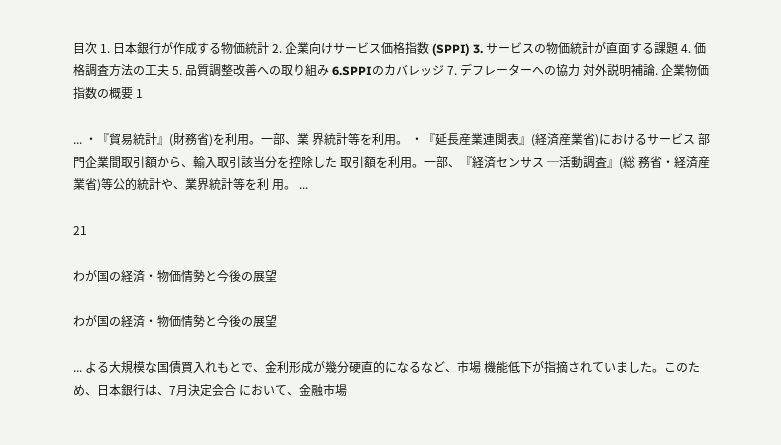目次 1. 日本銀行が作成する物価統計 2. 企業向けサービス価格指数 (SPPI) 3. サービスの物価統計が直面する課題 4. 価格調査方法の工夫 5. 品質調整改善への取り組み 6.SPPIのカバレッジ 7. デフレーターへの協力 対外説明補論. 企業物価指数の概要 1

... ・『貿易統計』(財務省)を利用。一部、業 界統計等を利用。 ・『延長産業連関表』(経済産業省)におけるサービス 部門企業間取引額から、輸入取引該当分を控除した 取引額を利用。一部、『経済センサス ─活動調査』(総 務省・経済産業省)等公的統計や、業界統計等を利 用。 ...

21

わが国の経済・物価情勢と今後の展望

わが国の経済・物価情勢と今後の展望

... よる大規模な国債買入れもとで、金利形成が幾分硬直的になるなど、市場 機能低下が指摘されていました。このため、日本銀行は、7月決定会合 において、金融市場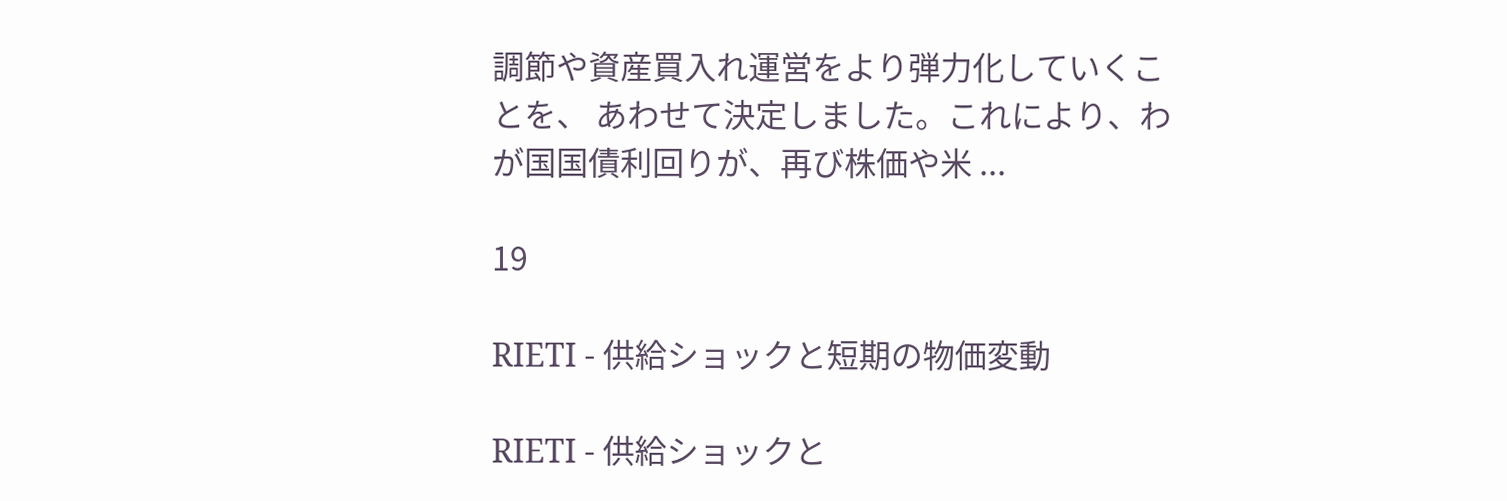調節や資産買入れ運営をより弾力化していくことを、 あわせて決定しました。これにより、わが国国債利回りが、再び株価や米 ...

19

RIETI - 供給ショックと短期の物価変動

RIETI - 供給ショックと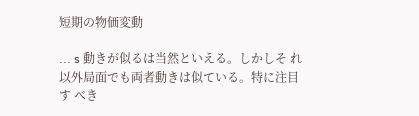短期の物価変動

... s 動きが似るは当然といえる。しかしそ れ以外局面でも両者動きは似ている。特に注目す べき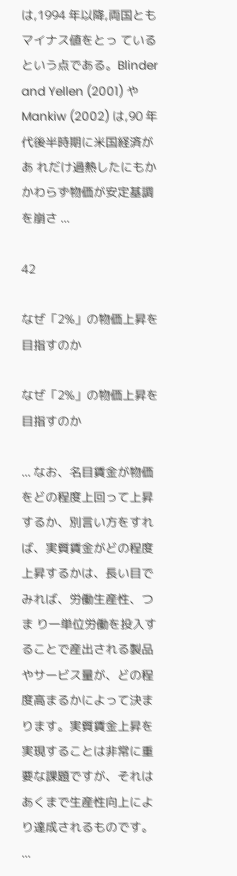は,1994 年以降,両国ともマイナス値をとっ ているという点である。Blinder and Yellen (2001) や Mankiw (2002) は,90 年代後半時期に米国経済があ れだけ過熱したにもかかわらず物価が安定基調を崩さ ...

42

なぜ「2%」の物価上昇を目指すのか

なぜ「2%」の物価上昇を目指すのか

... なお、名目賃金が物価をどの程度上回って上昇するか、別言い方をすれ ば、実質賃金がどの程度上昇するかは、長い目でみれば、労働生産性、つま り一単位労働を投入することで産出される製品やサービス量が、どの程 度高まるかによって決まります。実質賃金上昇を実現することは非常に重 要な課題ですが、それはあくまで生産性向上により達成されるものです。 ...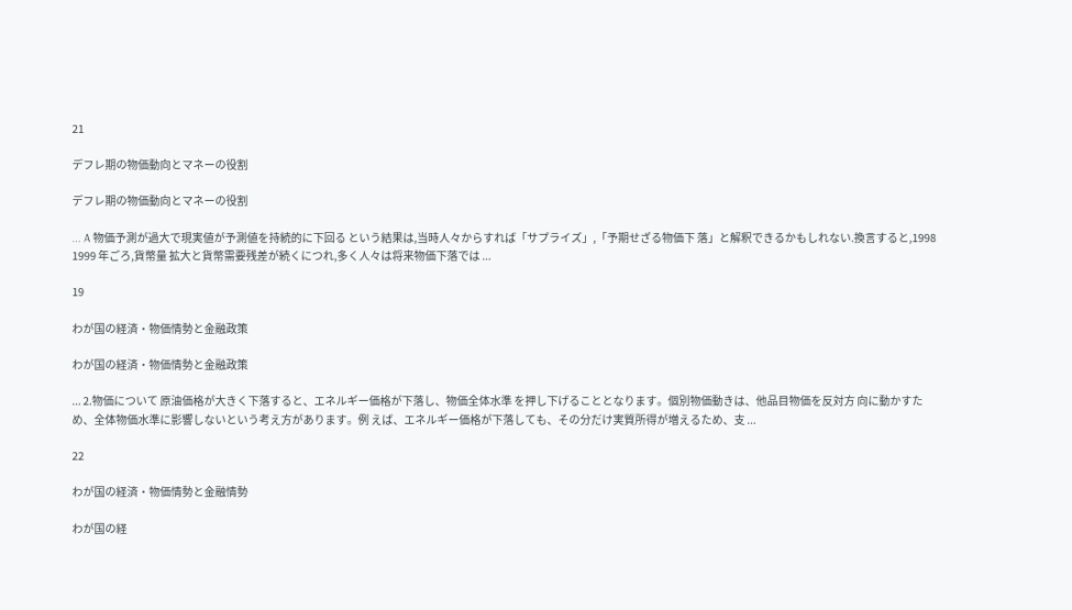21

デフレ期の物価動向とマネーの役割

デフレ期の物価動向とマネーの役割

... A 物価予測が過大で現実値が予測値を持続的に下回る という結果は,当時人々からすれば「サプライズ」,「予期せざる物価下 落」と解釈できるかもしれない.換言すると,1998 1999 年ごろ,貨幣量 拡大と貨幣需要残差が続くにつれ,多く人々は将来物価下落では ...

19

わが国の経済・物価情勢と金融政策

わが国の経済・物価情勢と金融政策

... 2.物価について 原油価格が大きく下落すると、エネルギー価格が下落し、物価全体水準 を押し下げることとなります。個別物価動きは、他品目物価を反対方 向に動かすため、全体物価水準に影響しないという考え方があります。例 えば、エネルギー価格が下落しても、その分だけ実質所得が増えるため、支 ...

22

わが国の経済・物価情勢と金融情勢

わが国の経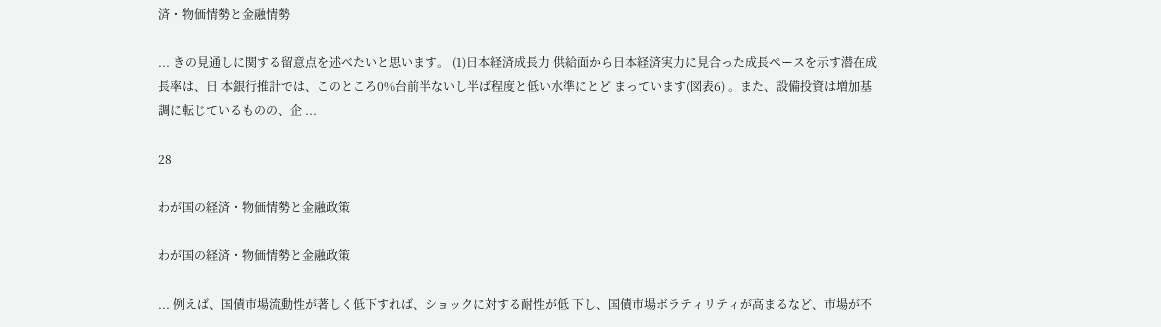済・物価情勢と金融情勢

... きの見通しに関する留意点を述べたいと思います。 (1)日本経済成長力 供給面から日本経済実力に見合った成長ペースを示す潜在成長率は、日 本銀行推計では、このところ0%台前半ないし半ば程度と低い水準にとど まっています(図表6) 。また、設備投資は増加基調に転じているものの、企 ...

28

わが国の経済・物価情勢と金融政策

わが国の経済・物価情勢と金融政策

... 例えば、国債市場流動性が著しく低下すれば、ショックに対する耐性が低 下し、国債市場ボラティリティが高まるなど、市場が不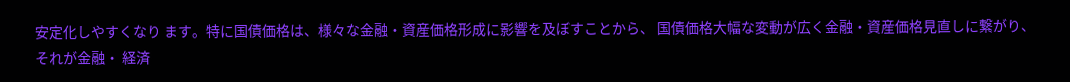安定化しやすくなり ます。特に国債価格は、様々な金融・資産価格形成に影響を及ぼすことから、 国債価格大幅な変動が広く金融・資産価格見直しに繋がり、それが金融・ 経済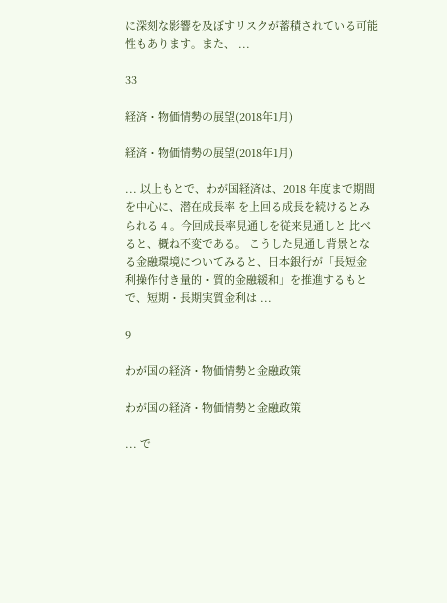に深刻な影響を及ぼすリスクが蓄積されている可能性もあります。また、 ...

33

経済・物価情勢の展望(2018年1月)

経済・物価情勢の展望(2018年1月)

... 以上もとで、わが国経済は、2018 年度まで期間を中心に、潜在成長率 を上回る成長を続けるとみられる 4 。今回成長率見通しを従来見通しと 比べると、概ね不変である。 こうした見通し背景となる金融環境についてみると、日本銀行が「長短金 利操作付き量的・質的金融緩和」を推進するもとで、短期・長期実質金利は ...

9

わが国の経済・物価情勢と金融政策

わが国の経済・物価情勢と金融政策

... で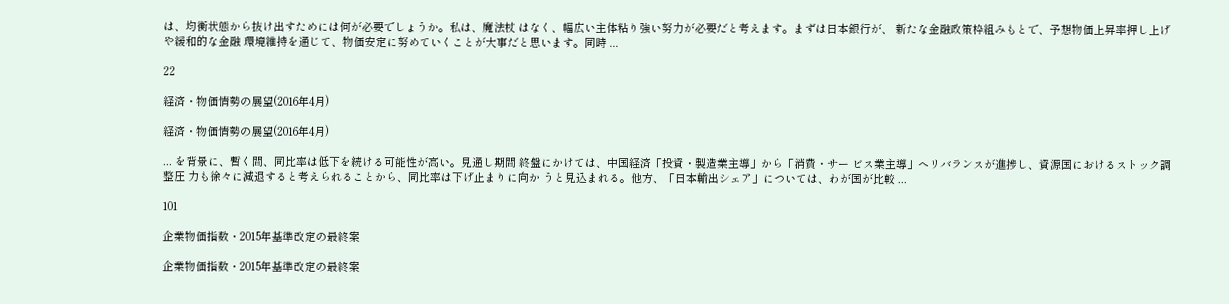は、均衡状態から抜け出すためには何が必要でしょうか。私は、魔法杖 はなく、幅広い主体粘り強い努力が必要だと考えます。まずは日本銀行が、 新たな金融政策枠組みもとで、予想物価上昇率押し上げや緩和的な金融 環境維持を通じて、物価安定に努めていくことが大事だと思います。同時 ...

22

経済・物価情勢の展望(2016年4月)

経済・物価情勢の展望(2016年4月)

... を背景に、暫く間、同比率は低下を続ける可能性が高い。見通し期間 終盤にかけては、中国経済「投資・製造業主導」から「消費・サー ビス業主導」へリバランスが進捗し、資源国におけるストック調整圧 力も徐々に減退すると考えられることから、同比率は下げ止まりに向か うと見込まれる。他方、「日本輸出シェア」については、わが国が比較 ...

101

企業物価指数・2015年基準改定の最終案

企業物価指数・2015年基準改定の最終案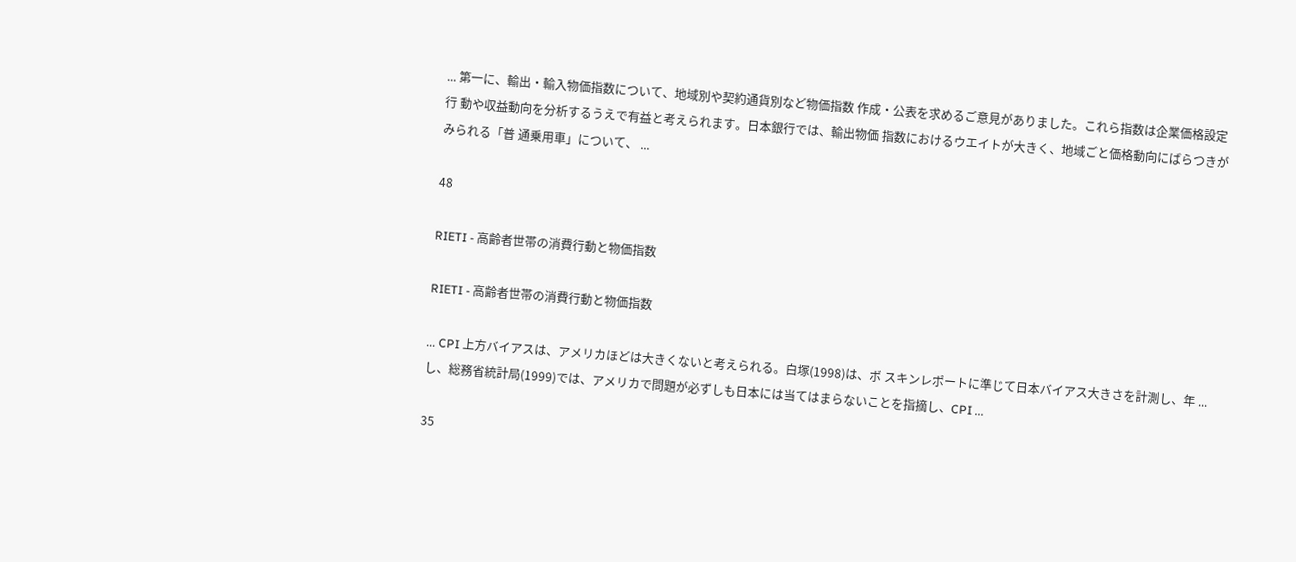... 第一に、輸出・輸入物価指数について、地域別や契約通貨別など物価指数 作成・公表を求めるご意見がありました。これら指数は企業価格設定行 動や収益動向を分析するうえで有益と考えられます。日本銀行では、輸出物価 指数におけるウエイトが大きく、地域ごと価格動向にばらつきがみられる「普 通乗用車」について、 ...

48

RIETI - 高齢者世帯の消費行動と物価指数

RIETI - 高齢者世帯の消費行動と物価指数

... CPI 上方バイアスは、アメリカほどは大きくないと考えられる。白塚(1998)は、ボ スキンレポートに準じて日本バイアス大きさを計測し、年 ...し、総務省統計局(1999)では、アメリカで問題が必ずしも日本には当てはまらないことを指摘し、CPI ...

35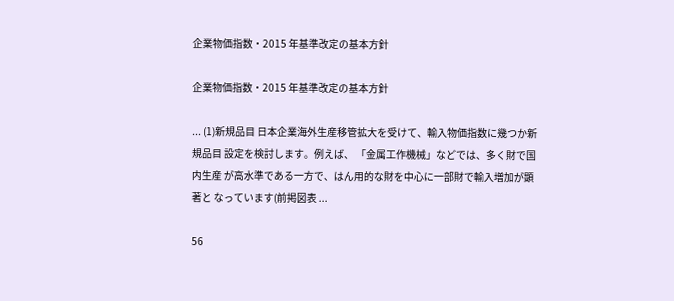企業物価指数・2015 年基準改定の基本方針

企業物価指数・2015 年基準改定の基本方針

... (1)新規品目 日本企業海外生産移管拡大を受けて、輸入物価指数に幾つか新規品目 設定を検討します。例えば、 「金属工作機械」などでは、多く財で国内生産 が高水準である一方で、はん用的な財を中心に一部財で輸入増加が顕著と なっています(前掲図表 ...

56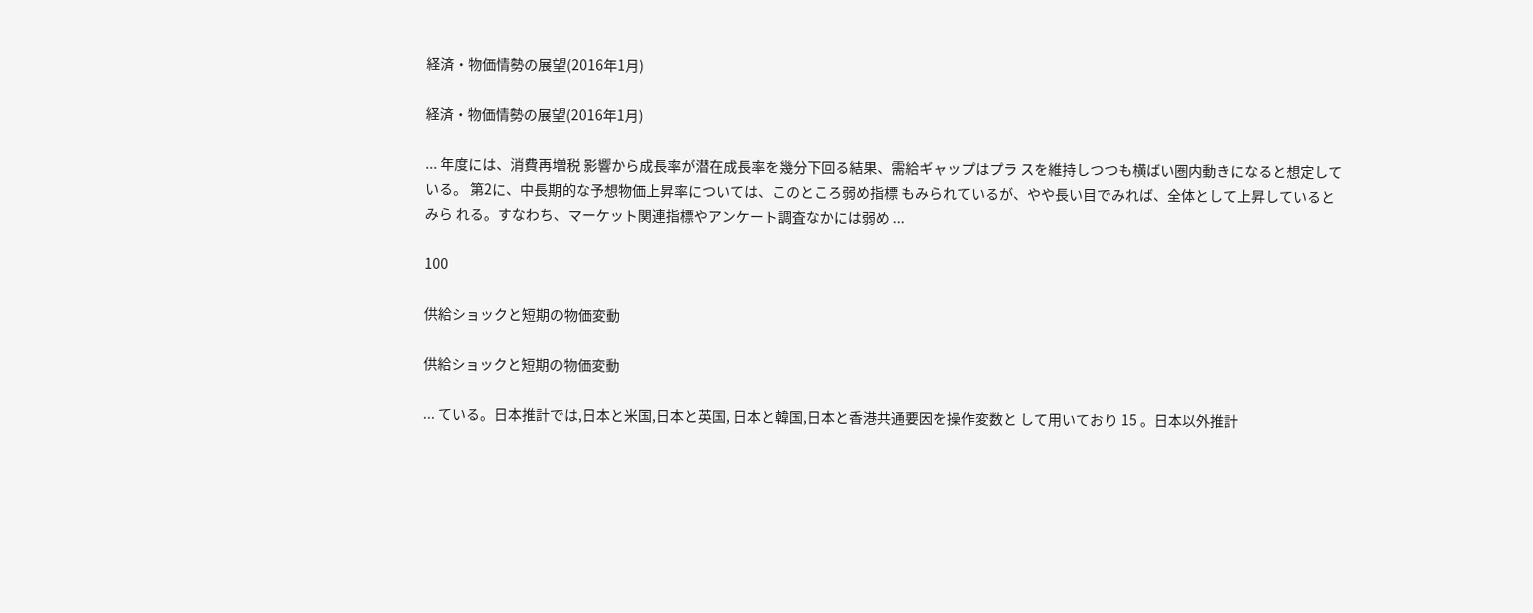経済・物価情勢の展望(2016年1月)

経済・物価情勢の展望(2016年1月)

... 年度には、消費再増税 影響から成長率が潜在成長率を幾分下回る結果、需給ギャップはプラ スを維持しつつも横ばい圏内動きになると想定している。 第2に、中長期的な予想物価上昇率については、このところ弱め指標 もみられているが、やや長い目でみれば、全体として上昇しているとみら れる。すなわち、マーケット関連指標やアンケート調査なかには弱め ...

100

供給ショックと短期の物価変動

供給ショックと短期の物価変動

... ている。日本推計では,日本と米国,日本と英国, 日本と韓国,日本と香港共通要因を操作変数と して用いており 15 。日本以外推計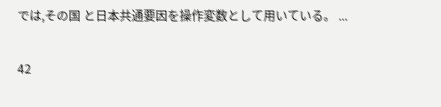では,その国 と日本共通要因を操作変数として用いている。 ...

42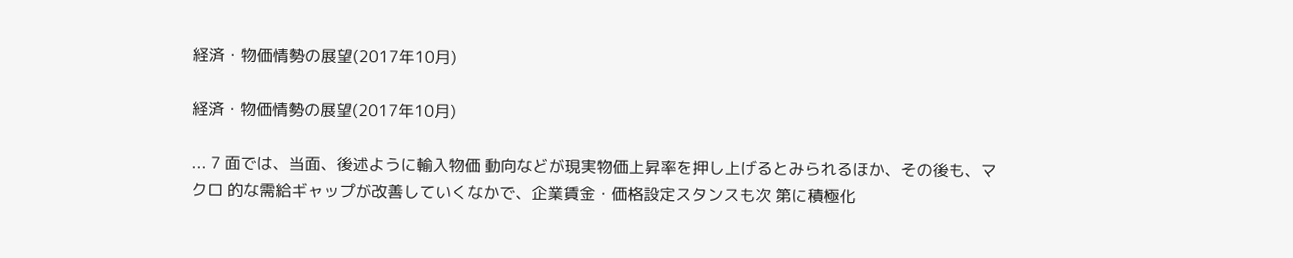経済・物価情勢の展望(2017年10月)

経済・物価情勢の展望(2017年10月)

... 7 面では、当面、後述ように輸入物価 動向などが現実物価上昇率を押し上げるとみられるほか、その後も、マクロ 的な需給ギャップが改善していくなかで、企業賃金・価格設定スタンスも次 第に積極化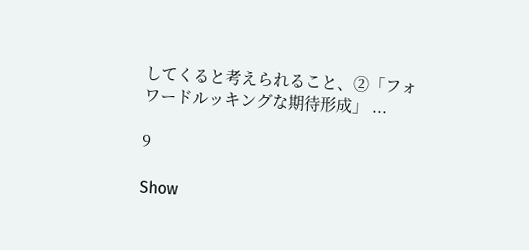してくると考えられること、②「フォワードルッキングな期待形成」 ...

9

Show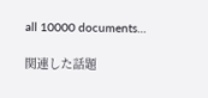all 10000 documents...

関連した話題